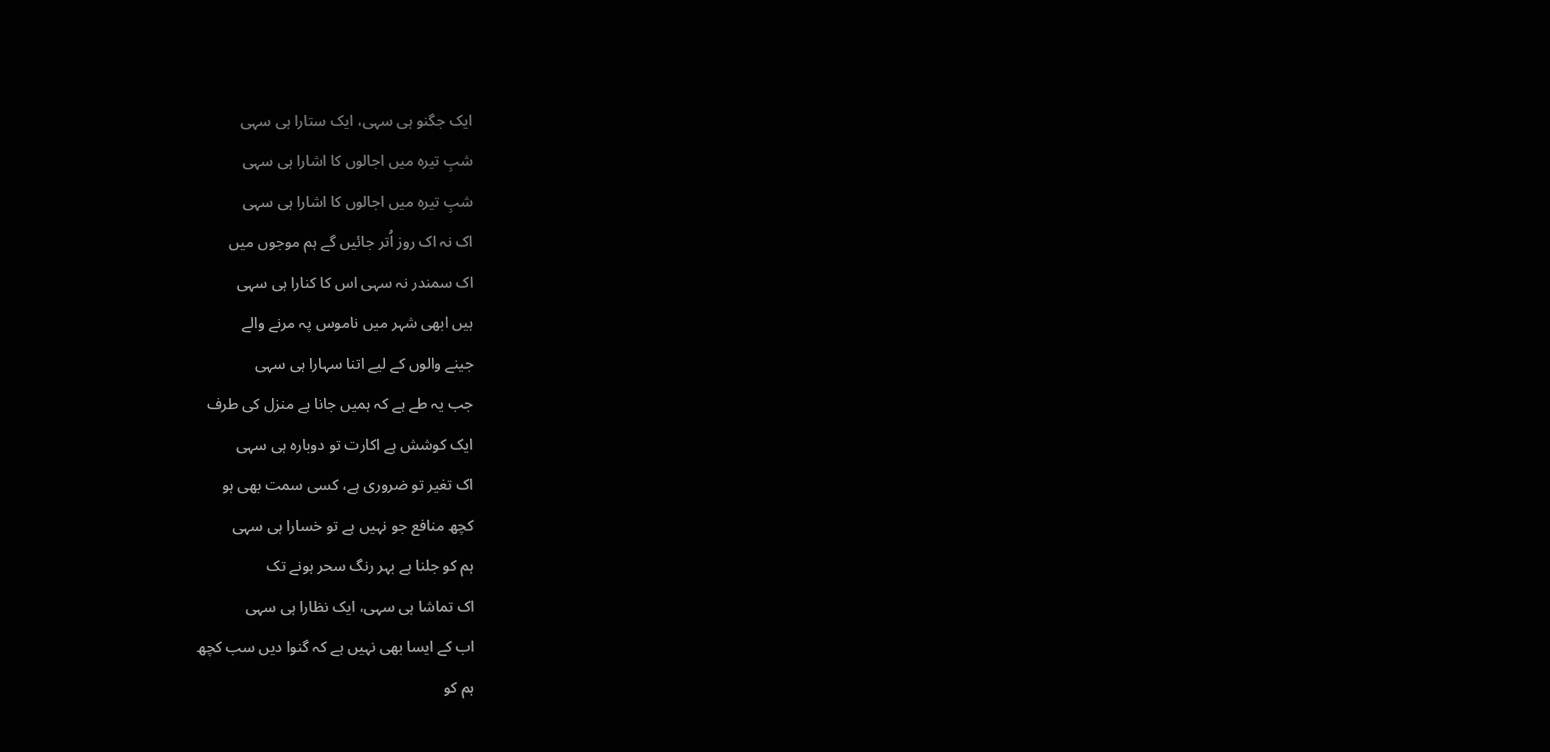ایک جگنو ہی سہی، ایک ستارا ہی سہی
شبِ تیرہ میں اجالوں کا اشارا ہی سہی
شبِ تیرہ میں اجالوں کا اشارا ہی سہی
اک نہ اک روز اُتر جائیں گے ہم موجوں میں
اک سمندر نہ سہی اس کا کنارا ہی سہی
ہیں ابھی شہر میں ناموس پہ مرنے والے
جینے والوں کے لیے اتنا سہارا ہی سہی
جب یہ طے ہے کہ ہمیں جانا ہے منزل کی طرف
ایک کوشش ہے اکارت تو دوبارہ ہی سہی
اک تغیر تو ضروری ہے، کسی سمت بھی ہو
کچھ منافع جو نہیں ہے تو خسارا ہی سہی
ہم کو جلنا ہے بہر رنگ سحر ہونے تک
اک تماشا ہی سہی، ایک نظارا ہی سہی
اب کے ایسا بھی نہیں ہے کہ گنوا دیں سب کچھ
ہم کو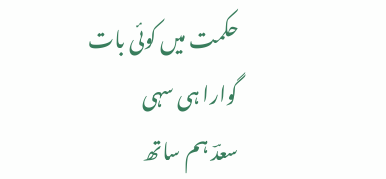حکمت میں کوئی بات گوارا ہی سہی
سعدؔ ہم ساتھ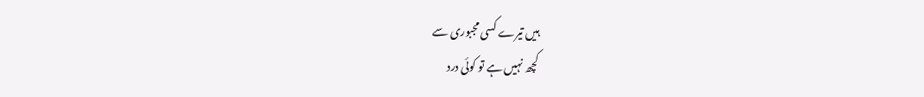ہیں تیرے کسی مجبوری سے
کچھ نہیں ہے تو کوئی درد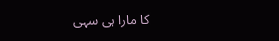کا مارا ہی سہی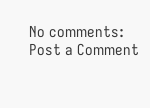No comments:
Post a Comment